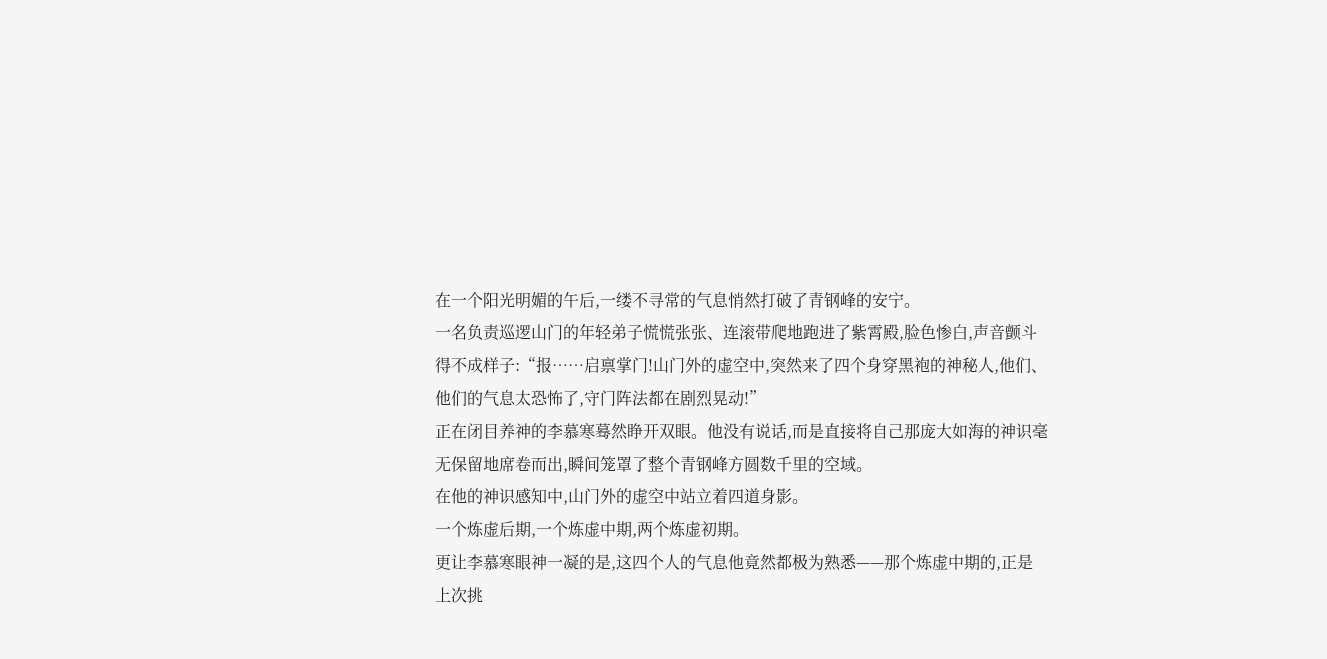在一个阳光明媚的午后,一缕不寻常的气息悄然打破了青钢峰的安宁。
一名负责巡逻山门的年轻弟子慌慌张张、连滚带爬地跑进了紫霄殿,脸色惨白,声音颤斗得不成样子:“报……启禀掌门!山门外的虚空中,突然来了四个身穿黑袍的神秘人,他们、他们的气息太恐怖了,守门阵法都在剧烈晃动!”
正在闭目养神的李慕寒蓦然睁开双眼。他没有说话,而是直接将自己那庞大如海的神识毫无保留地席卷而出,瞬间笼罩了整个青钢峰方圆数千里的空域。
在他的神识感知中,山门外的虚空中站立着四道身影。
一个炼虚后期,一个炼虚中期,两个炼虚初期。
更让李慕寒眼神一凝的是,这四个人的气息他竟然都极为熟悉——那个炼虚中期的,正是上次挑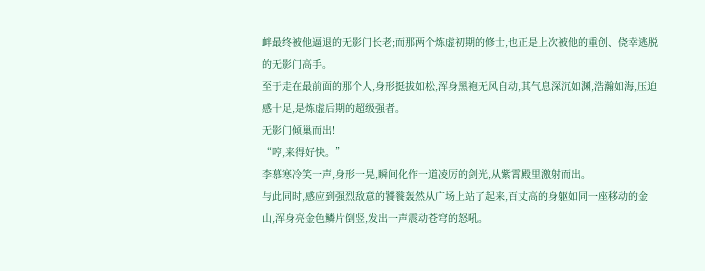衅最终被他逼退的无影门长老;而那两个炼虚初期的修士,也正是上次被他的重创、侥幸逃脱的无影门高手。
至于走在最前面的那个人,身形挺拔如松,浑身黑袍无风自动,其气息深沉如渊,浩瀚如海,压迫感十足,是炼虚后期的超级强者。
无影门倾巢而出!
“哼,来得好快。”
李慕寒冷笑一声,身形一晃,瞬间化作一道凌厉的剑光,从紫霄殿里激射而出。
与此同时,感应到强烈敌意的饕餮轰然从广场上站了起来,百丈高的身躯如同一座移动的金山,浑身亮金色鳞片倒竖,发出一声震动苍穹的怒吼。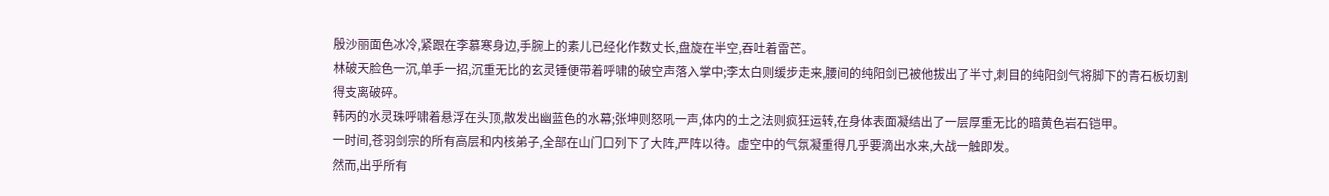殷沙丽面色冰冷,紧跟在李慕寒身边,手腕上的素儿已经化作数丈长,盘旋在半空,吞吐着雷芒。
林破天脸色一沉,单手一招,沉重无比的玄灵锤便带着呼啸的破空声落入掌中;李太白则缓步走来,腰间的纯阳剑已被他拔出了半寸,刺目的纯阳剑气将脚下的青石板切割得支离破碎。
韩丙的水灵珠呼啸着悬浮在头顶,散发出幽蓝色的水幕;张坤则怒吼一声,体内的土之法则疯狂运转,在身体表面凝结出了一层厚重无比的暗黄色岩石铠甲。
一时间,苍羽剑宗的所有高层和内核弟子,全部在山门口列下了大阵,严阵以待。虚空中的气氛凝重得几乎要滴出水来,大战一触即发。
然而,出乎所有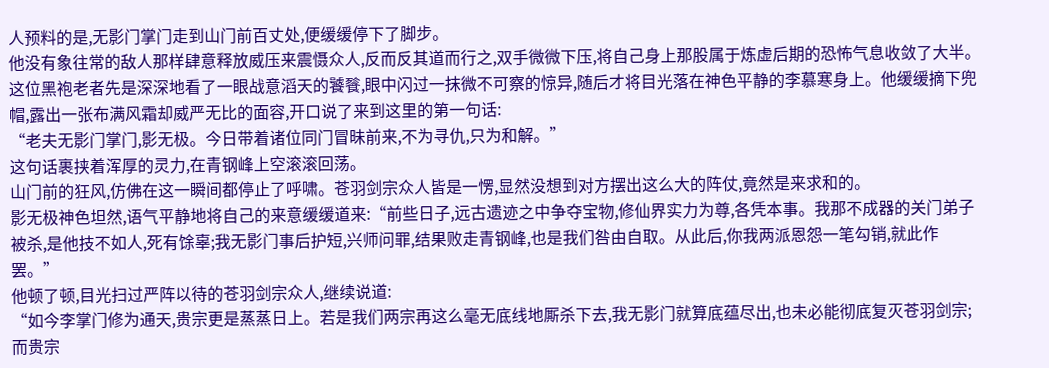人预料的是,无影门掌门走到山门前百丈处,便缓缓停下了脚步。
他没有象往常的敌人那样肆意释放威压来震慑众人,反而反其道而行之,双手微微下压,将自己身上那股属于炼虚后期的恐怖气息收敛了大半。
这位黑袍老者先是深深地看了一眼战意滔天的饕餮,眼中闪过一抹微不可察的惊异,随后才将目光落在神色平静的李慕寒身上。他缓缓摘下兜帽,露出一张布满风霜却威严无比的面容,开口说了来到这里的第一句话:
“老夫无影门掌门,影无极。今日带着诸位同门冒昧前来,不为寻仇,只为和解。”
这句话裹挟着浑厚的灵力,在青钢峰上空滚滚回荡。
山门前的狂风,仿佛在这一瞬间都停止了呼啸。苍羽剑宗众人皆是一愣,显然没想到对方摆出这么大的阵仗,竟然是来求和的。
影无极神色坦然,语气平静地将自己的来意缓缓道来:“前些日子,远古遗迹之中争夺宝物,修仙界实力为尊,各凭本事。我那不成器的关门弟子被杀,是他技不如人,死有馀辜;我无影门事后护短,兴师问罪,结果败走青钢峰,也是我们咎由自取。从此后,你我两派恩怨一笔勾销,就此作罢。”
他顿了顿,目光扫过严阵以待的苍羽剑宗众人,继续说道:
“如今李掌门修为通天,贵宗更是蒸蒸日上。若是我们两宗再这么毫无底线地厮杀下去,我无影门就算底蕴尽出,也未必能彻底复灭苍羽剑宗;而贵宗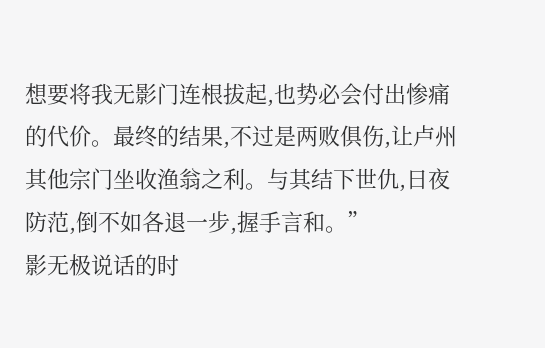想要将我无影门连根拔起,也势必会付出惨痛的代价。最终的结果,不过是两败俱伤,让卢州其他宗门坐收渔翁之利。与其结下世仇,日夜防范,倒不如各退一步,握手言和。”
影无极说话的时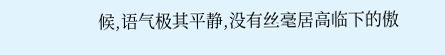候,语气极其平静,没有丝毫居高临下的傲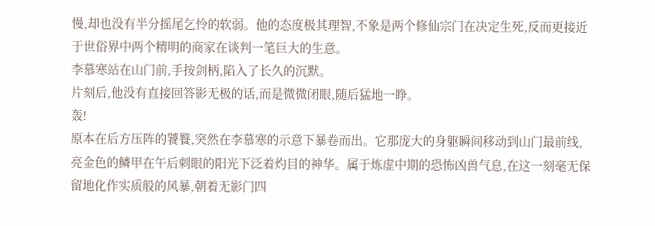慢,却也没有半分摇尾乞怜的软弱。他的态度极其理智,不象是两个修仙宗门在决定生死,反而更接近于世俗界中两个精明的商家在谈判一笔巨大的生意。
李慕寒站在山门前,手按剑柄,陷入了长久的沉默。
片刻后,他没有直接回答影无极的话,而是微微闭眼,随后猛地一睁。
轰!
原本在后方压阵的饕餮,突然在李慕寒的示意下暴卷而出。它那庞大的身躯瞬间移动到山门最前线,亮金色的鳞甲在午后刺眼的阳光下泛着灼目的神华。属于炼虚中期的恐怖凶兽气息,在这一刻毫无保留地化作实质般的风暴,朝着无影门四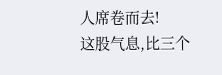人席卷而去!
这股气息,比三个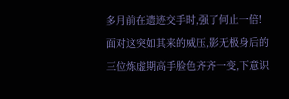多月前在遗迹交手时,强了何止一倍!
面对这突如其来的威压,影无极身后的三位炼虚期高手脸色齐齐一变,下意识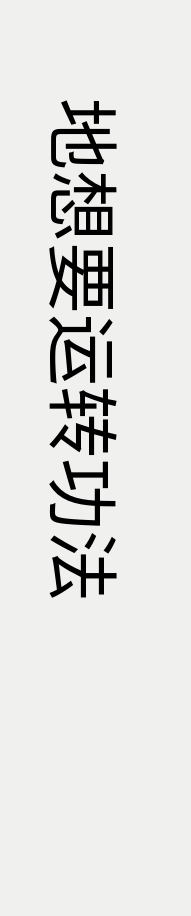地想要运转功法